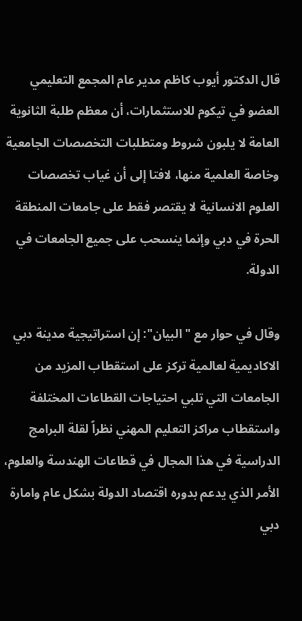قال الدكتور أيوب كاظم مدير عام المجمع التعليمي العضو في تيكوم للاستثمارات، أن معظم طلبة الثانوية العامة لا يلبون شروط ومتطلبات التخصصات الجامعية وخاصة العلمية منها، لافتا إلى أن غياب تخصصات العلوم الانسانية لا يقتصر فقط على جامعات المنطقة الحرة في دبي وإنما ينسحب على جميع الجامعات في الدولة.

وقال في حوار مع "البيان": إن استراتيجية مدينة دبي الاكاديمية لعالمية تركز على استقطاب المزيد من الجامعات التي تلبي احتياجات القطاعات المختلفة واستقطاب مراكز التعليم المهني نظراً لقلة البرامج الدراسية في هذا المجال في قطاعات الهندسة والعلوم، الأمر الذي يدعم بدوره اقتصاد الدولة بشكل عام وامارة دبي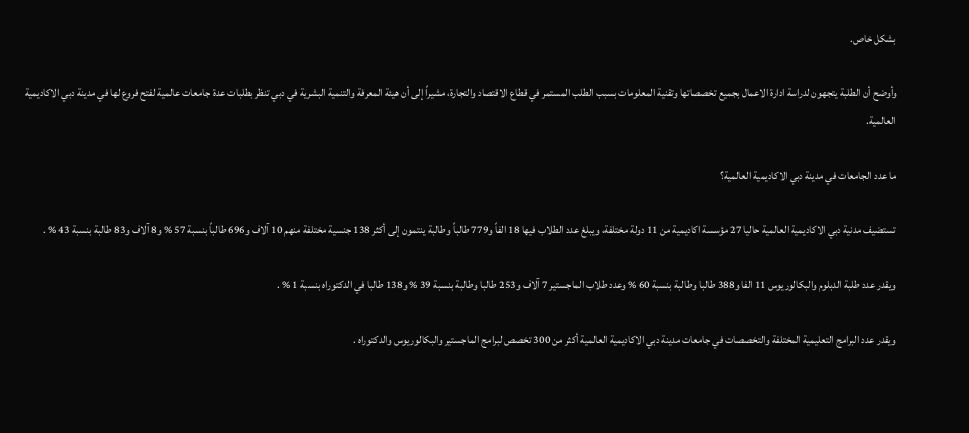بشكل خاص.

وأوضح أن الطلبة يتجهون لدراسة ادارة الاعمال بجميع تخصصاتها وتقنية المعلومات بسبب الطلب المستمر في قطاع الاقتصاد والتجارة، مشيراً إلى أن هيئة المعرفة والتنمية البشرية في دبي تنظر بطلبات عدة جامعات عالمية لفتح فروع لها في مدينة دبي الاكاديمية العالمية.

ما عدد الجامعات في مدينة دبي الاكاديمية العالمية؟

تستضيف مدنية دبي الاكاديمية العالمية حاليا 27 مؤسسة اكاديمية من 11 دولة مختلفة، ويبلغ عدد الطلاب فيها 18 الفاً و779 طالباً وطالبة ينتمون إلى أكثر 138 جنسية مختلفة منهم 10 آلاف و696 طالباً بنسبة 57 % و8 آلاف و83 طالبة بنسبة 43 % .

ويقدر عدد طلبة الدبلوم والبكالوريوس 11 الفا و388 طالبا وطالبة بنسبة 60 % وعدد طلاب الماجستير 7 آلاف و253 طالبا وطالبة بنسبة 39 % و138 طالبا في الدكتوراه بنسبة 1 % .

ويقدر عدد البرامج التعليمية المختلفة والتخصصات في جامعات مدينة دبي الاكاديمية العالمية أكثر من 300 تخصص لبرامج الماجستير والبكالوريوس والدكتوراه .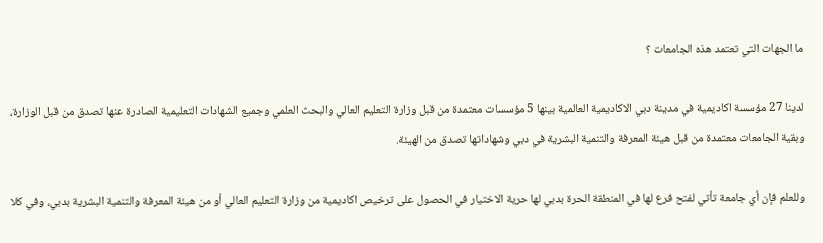ما الجهات التي تعتمد هذه الجامعات ؟

لدينا 27 مؤسسة اكاديمية في مدينة دبي الاكاديمية العالمية بينها 5 مؤسسات معتمدة من قبل وزارة التعليم العالي والبحث العلمي وجميع الشهادات التعليمية الصادرة عنها تصدق من قبل الوزارة، وبقية الجامعات معتمدة من قبل هيئة المعرفة والتنمية البشرية في دبي وشهاداتها تصدق من الهيئة.

وللعلم فإن أي جامعة تأتي لفتح فرع لها في المنطقة الحرة بدبي لها حرية الاختيار في الحصول على ترخيص اكاديمية من وزارة التعليم العالي أو من هيئة المعرفة والتنمية البشرية بدبي، وفي كلا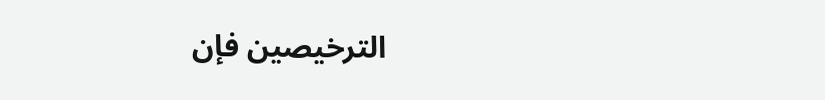الترخيصين فإن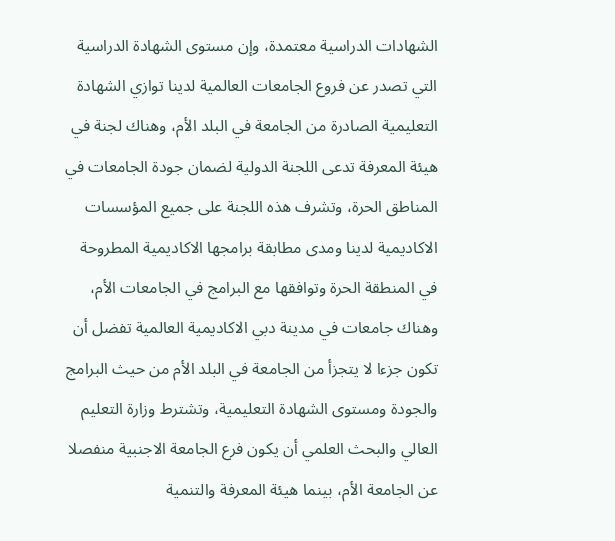الشهادات الدراسية معتمدة، وإن مستوى الشهادة الدراسية التي تصدر عن فروع الجامعات العالمية لدينا توازي الشهادة التعليمية الصادرة من الجامعة في البلد الأم، وهناك لجنة في هيئة المعرفة تدعى اللجنة الدولية لضمان جودة الجامعات في المناطق الحرة، وتشرف هذه اللجنة على جميع المؤسسات الاكاديمية لدينا ومدى مطابقة برامجها الاكاديمية المطروحة في المنطقة الحرة وتوافقها مع البرامج في الجامعات الأم، وهناك جامعات في مدينة دبي الاكاديمية العالمية تفضل أن تكون جزءا لا يتجزأ من الجامعة في البلد الأم من حيث البرامج والجودة ومستوى الشهادة التعليمية، وتشترط وزارة التعليم العالي والبحث العلمي أن يكون فرع الجامعة الاجنبية منفصلا عن الجامعة الأم، بينما هيئة المعرفة والتنمية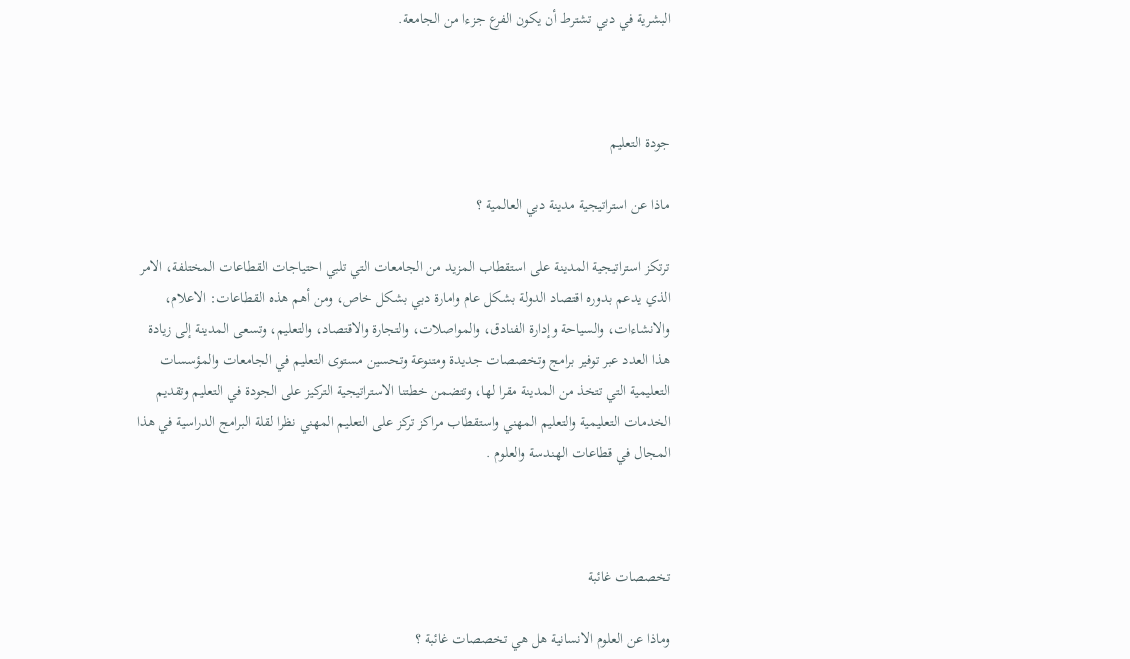البشرية في دبي تشترط أن يكون الفرع جزءا من الجامعة.



جودة التعليم

ماذا عن استراتيجية مدينة دبي العالمية ؟

ترتكز استراتيجية المدينة على استقطاب المزيد من الجامعات التي تلبي احتياجات القطاعات المختلفة، الامر الذي يدعم بدوره اقتصاد الدولة بشكل عام وامارة دبي بشكل خاص، ومن أهم هذه القطاعات: الاعلام، والانشاءات، والسياحة وإدارة الفنادق، والمواصلات، والتجارة والاقتصاد، والتعليم، وتسعى المدينة إلى زيادة هذا العدد عبر توفير برامج وتخصصات جديدة ومتنوعة وتحسين مستوى التعليم في الجامعات والمؤسسات التعليمية التي تتخذ من المدينة مقرا لها، وتتضمن خطتنا الاستراتيجية التركيز على الجودة في التعليم وتقديم الخدمات التعليمية والتعليم المهني واستقطاب مراكز تركز على التعليم المهني نظرا لقلة البرامج الدراسية في هذا المجال في قطاعات الهندسة والعلوم .



تخصصات غائبة

وماذا عن العلوم الانسانية هل هي تخصصات غائبة ؟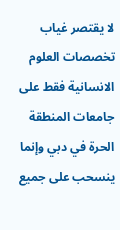لا يقتصر غياب تخصصات العلوم الانسانية فقط على جامعات المنطقة الحرة في دبي وإنما ينسحب على جميع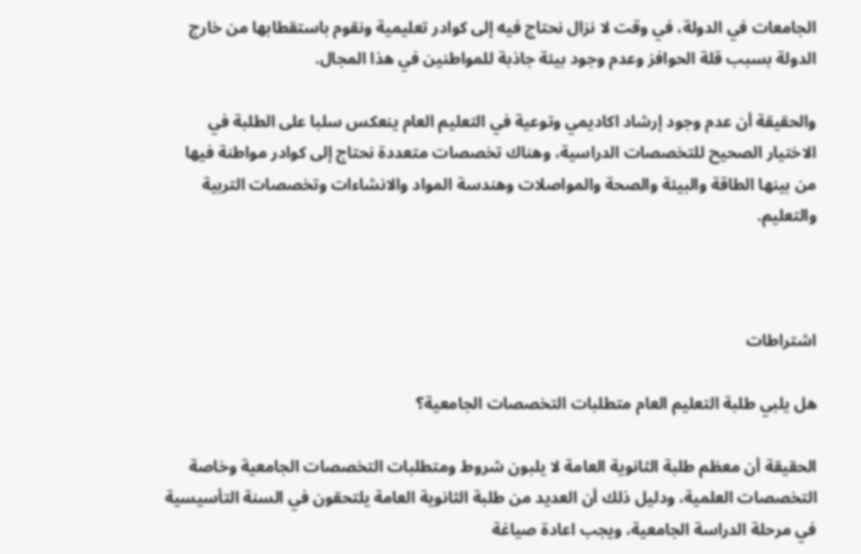الجامعات في الدولة، في وقت لا نزال نحتاج فيه إلى كوادر تعليمية ونقوم باستقطابها من خارج الدولة بسبب قلة الحوافز وعدم وجود بيئة جاذبة للمواطنين في هذا المجال.

والحقيقة أن عدم وجود إرشاد اكاديمي وتوعية في التعليم العام ينعكس سلبا على الطلبة في الاختيار الصحيح للتخصصات الدراسية، وهناك تخصصات متعددة نحتاج إلى كوادر مواطنة فيها من بينها الطاقة والبيئة والصحة والمواصلات وهندسة المواد والانشاءات وتخصصات التربية والتعليم.



اشتراطات

هل يلبي طلبة التعليم العام متطلبات التخصصات الجامعية؟

الحقيقة أن معظم طلبة الثانوية العامة لا يلبون شروط ومتطلبات التخصصات الجامعية وخاصة التخصصات العلمية، ودليل ذلك أن العديد من طلبة الثانوية العامة يلتحقون في السنة التأسيسية في مرحلة الدراسة الجامعية، ويجب اعادة صياغة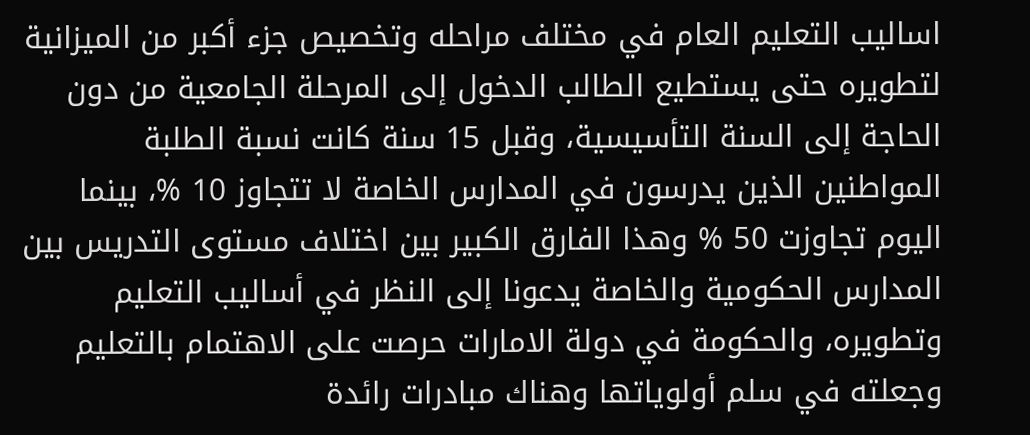اساليب التعليم العام في مختلف مراحله وتخصيص جزء أكبر من الميزانية لتطويره حتى يستطيع الطالب الدخول إلى المرحلة الجامعية من دون الحاجة إلى السنة التأسيسية، وقبل 15 سنة كانت نسبة الطلبة المواطنين الذين يدرسون في المدارس الخاصة لا تتجاوز 10 %، بينما اليوم تجاوزت 50 % وهذا الفارق الكبير بين اختلاف مستوى التدريس بين المدارس الحكومية والخاصة يدعونا إلى النظر في أساليب التعليم وتطويره، والحكومة في دولة الامارات حرصت على الاهتمام بالتعليم وجعلته في سلم أولوياتها وهناك مبادرات رائدة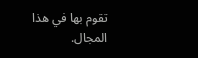تقوم بها في هذا المجال.